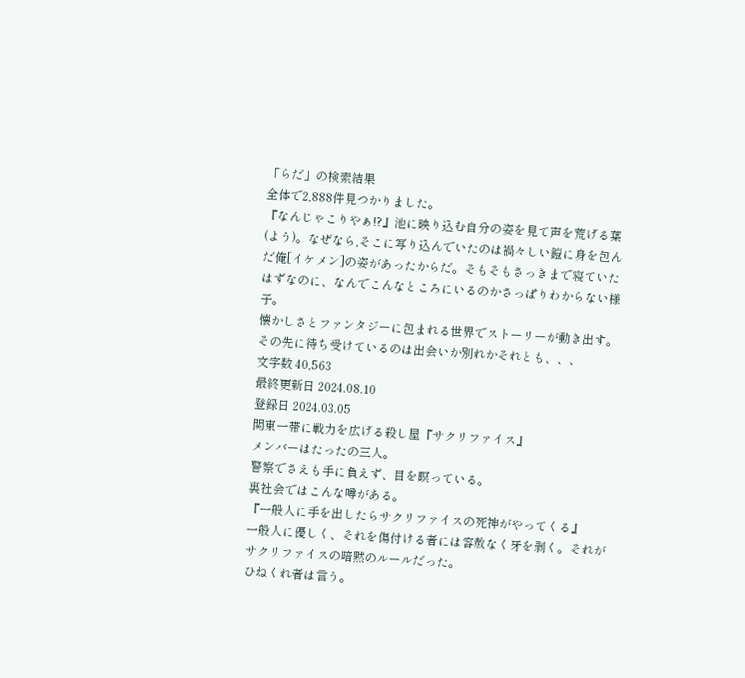「らだ」の検索結果
全体で2,888件見つかりました。
『なんじゃこりやぁ!?』池に映り込む自分の姿を見て声を荒げる葉(よう)。なぜなら,そこに写り込んでいたのは禍々しい鎧に身を包んだ俺[イケメン]の姿があったからだ。そもそもさっきまで寝ていたはずなのに、なんでこんなところにいるのかさっぱりわからない様子。
懐かしさとファンタジーに包まれる世界でストーリーが動き出す。その先に待ち受けているのは出会いか別れかそれとも、、、
文字数 40,563
最終更新日 2024.08.10
登録日 2024.03.05
関東一帯に戦力を広げる殺し屋『サクリファイス』
メンバーはたったの三人。
警察でさえも手に負えず、目を瞑っている。
裏社会ではこんな噂がある。
『一般人に手を出したらサクリファイスの死神がやってくる』
一般人に優しく、それを傷付ける者には容赦なく牙を剥く。それがサクリファイスの暗黙のルールだった。
ひねくれ者は言う。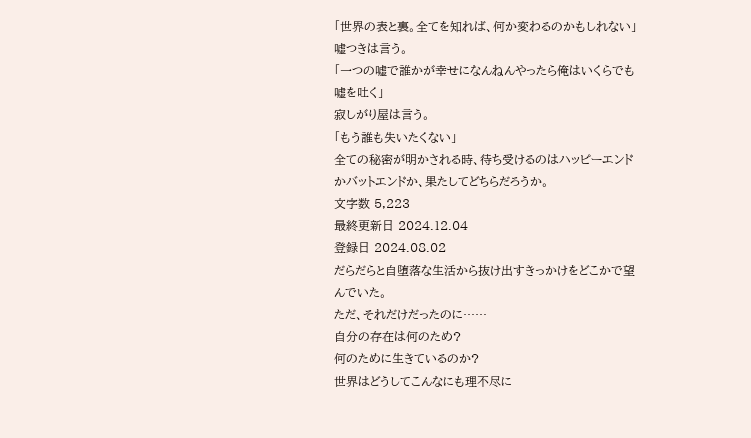「世界の表と裏。全てを知れば、何か変わるのかもしれない」
嘘つきは言う。
「一つの嘘で誰かが幸せになんねんやったら俺はいくらでも嘘を吐く」
寂しがり屋は言う。
「もう誰も失いたくない」
全ての秘密が明かされる時、待ち受けるのはハッピーエンドかバットエンドか、果たしてどちらだろうか。
文字数 5,223
最終更新日 2024.12.04
登録日 2024.08.02
だらだらと自堕落な生活から抜け出すきっかけをどこかで望んでいた。
ただ、それだけだったのに……
自分の存在は何のため?
何のために生きているのか?
世界はどうしてこんなにも理不尽に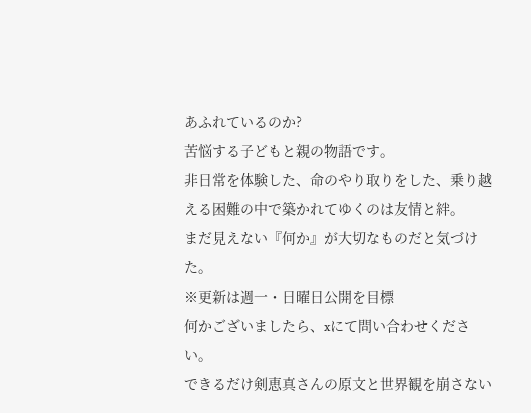あふれているのか?
苦悩する子どもと親の物語です。
非日常を体験した、命のやり取りをした、乗り越える困難の中で築かれてゆくのは友情と絆。
まだ見えない『何か』が大切なものだと気づけた。
※更新は週一・日曜日公開を目標
何かございましたら、xにて問い合わせください。
できるだけ剣恵真さんの原文と世界観を崩さない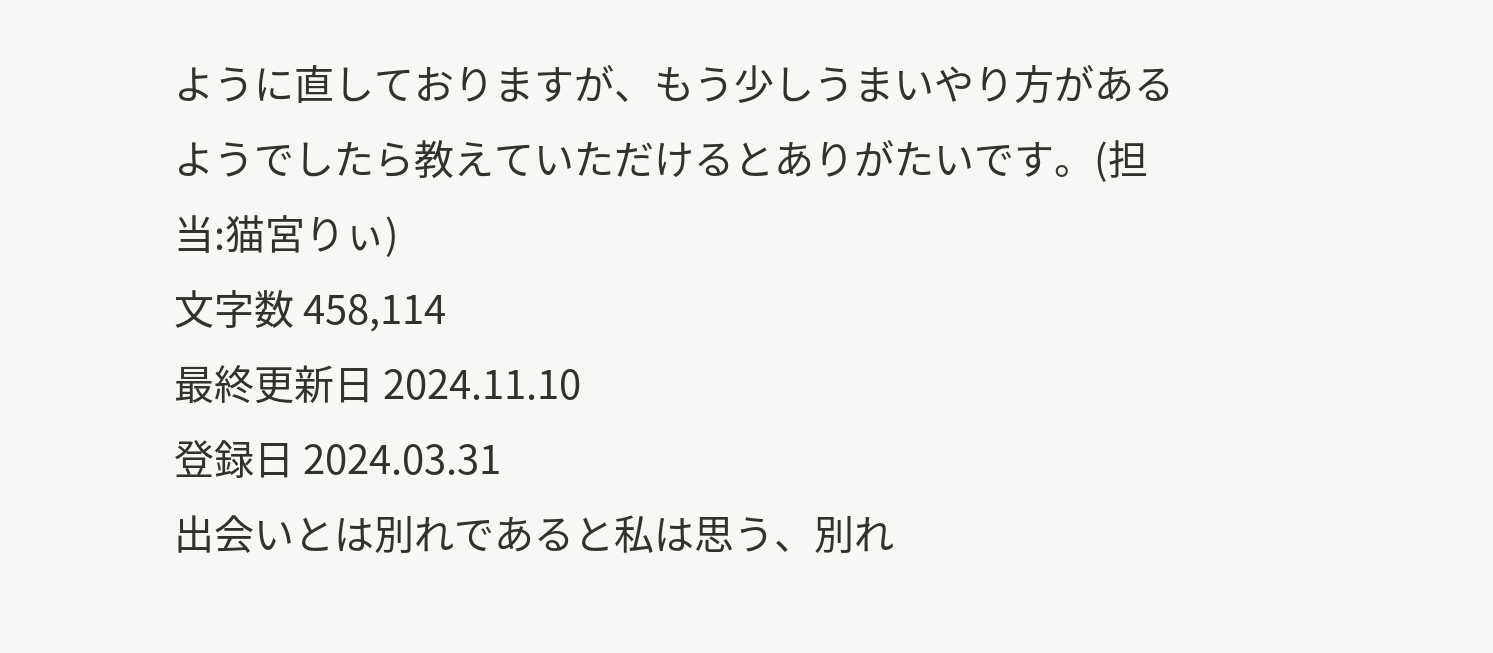ように直しておりますが、もう少しうまいやり方があるようでしたら教えていただけるとありがたいです。(担当:猫宮りぃ)
文字数 458,114
最終更新日 2024.11.10
登録日 2024.03.31
出会いとは別れであると私は思う、別れ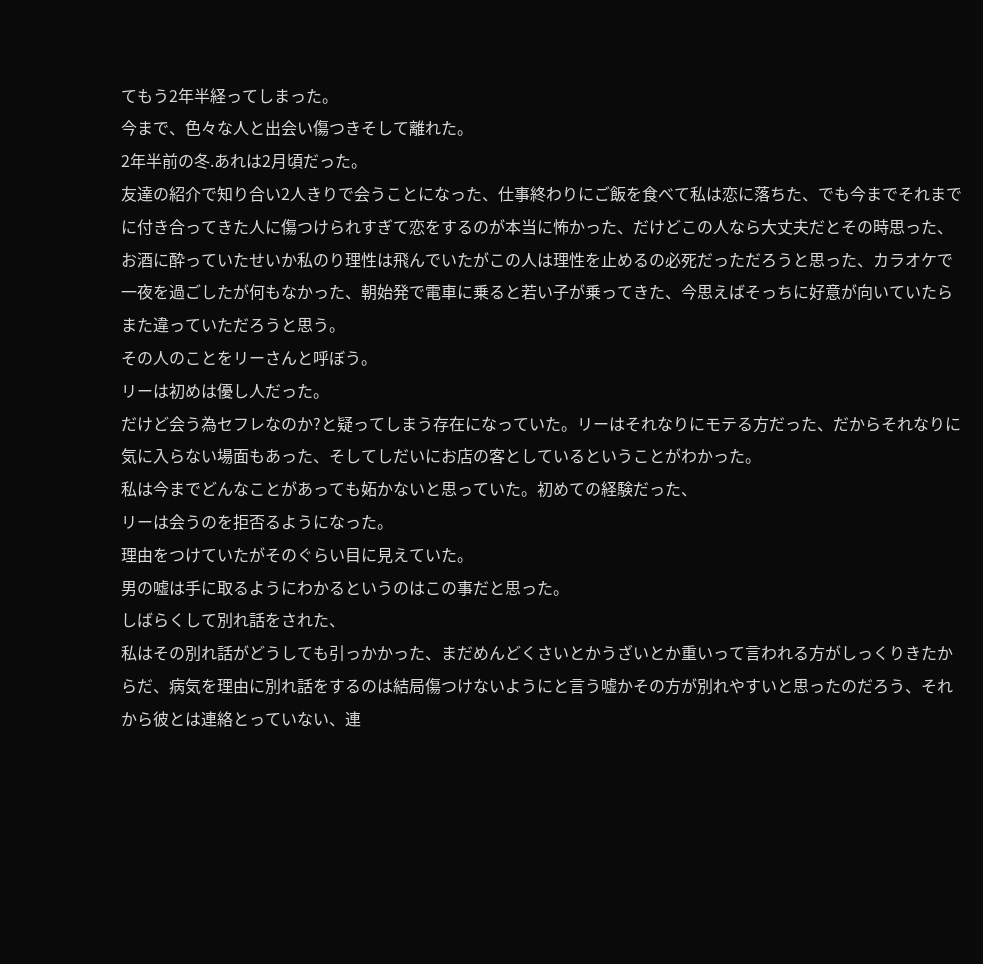てもう2年半経ってしまった。
今まで、色々な人と出会い傷つきそして離れた。
2年半前の冬.あれは2月頃だった。
友達の紹介で知り合い2人きりで会うことになった、仕事終わりにご飯を食べて私は恋に落ちた、でも今までそれまでに付き合ってきた人に傷つけられすぎて恋をするのが本当に怖かった、だけどこの人なら大丈夫だとその時思った、お酒に酔っていたせいか私のり理性は飛んでいたがこの人は理性を止めるの必死だっただろうと思った、カラオケで一夜を過ごしたが何もなかった、朝始発で電車に乗ると若い子が乗ってきた、今思えばそっちに好意が向いていたらまた違っていただろうと思う。
その人のことをリーさんと呼ぼう。
リーは初めは優し人だった。
だけど会う為セフレなのか?と疑ってしまう存在になっていた。リーはそれなりにモテる方だった、だからそれなりに気に入らない場面もあった、そしてしだいにお店の客としているということがわかった。
私は今までどんなことがあっても妬かないと思っていた。初めての経験だった、
リーは会うのを拒否るようになった。
理由をつけていたがそのぐらい目に見えていた。
男の嘘は手に取るようにわかるというのはこの事だと思った。
しばらくして別れ話をされた、
私はその別れ話がどうしても引っかかった、まだめんどくさいとかうざいとか重いって言われる方がしっくりきたからだ、病気を理由に別れ話をするのは結局傷つけないようにと言う嘘かその方が別れやすいと思ったのだろう、それから彼とは連絡とっていない、連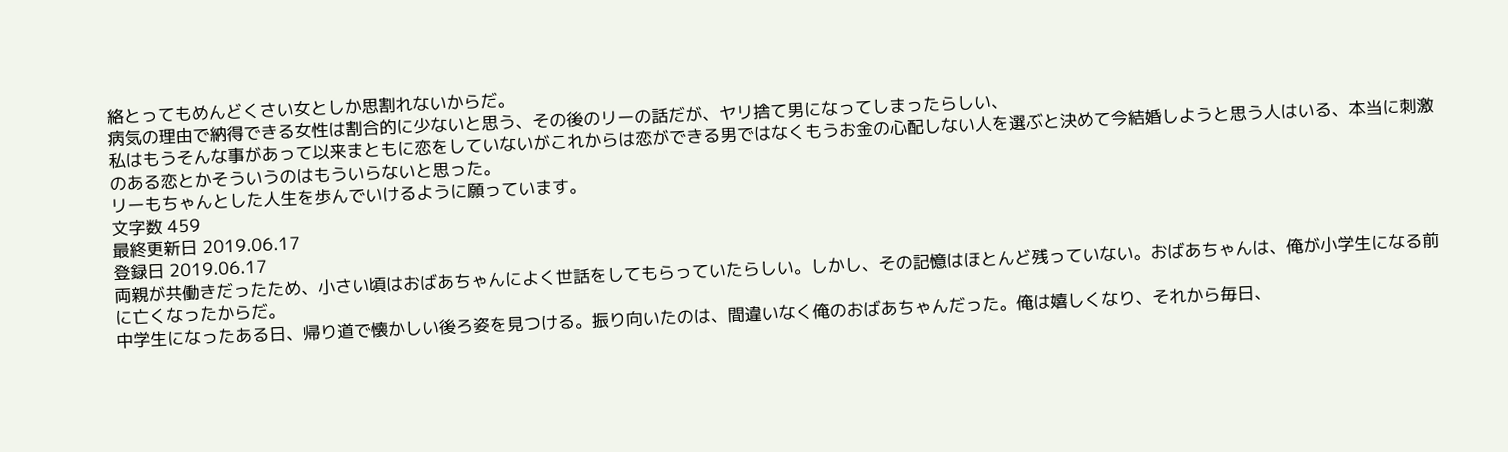絡とってもめんどくさい女としか思割れないからだ。
病気の理由で納得できる女性は割合的に少ないと思う、その後のリーの話だが、ヤリ捨て男になってしまったらしい、
私はもうそんな事があって以来まともに恋をしていないがこれからは恋ができる男ではなくもうお金の心配しない人を選ぶと決めて今結婚しようと思う人はいる、本当に刺激のある恋とかそういうのはもういらないと思った。
リーもちゃんとした人生を歩んでいけるように願っています。
文字数 459
最終更新日 2019.06.17
登録日 2019.06.17
両親が共働きだったため、小さい頃はおばあちゃんによく世話をしてもらっていたらしい。しかし、その記憶はほとんど残っていない。おばあちゃんは、俺が小学生になる前に亡くなったからだ。
中学生になったある日、帰り道で懐かしい後ろ姿を見つける。振り向いたのは、間違いなく俺のおばあちゃんだった。俺は嬉しくなり、それから毎日、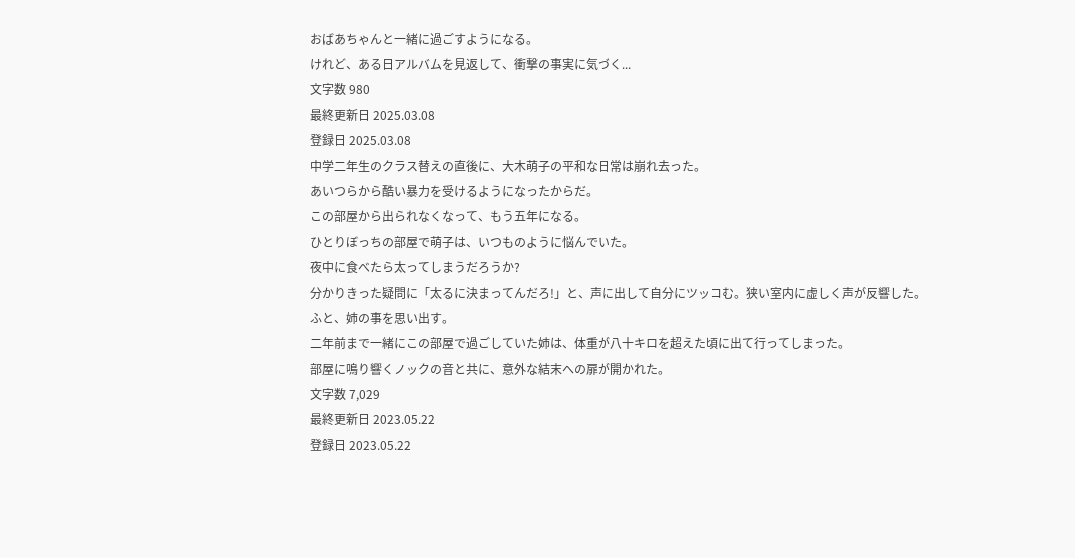おばあちゃんと一緒に過ごすようになる。
けれど、ある日アルバムを見返して、衝撃の事実に気づく...
文字数 980
最終更新日 2025.03.08
登録日 2025.03.08
中学二年生のクラス替えの直後に、大木萌子の平和な日常は崩れ去った。
あいつらから酷い暴力を受けるようになったからだ。
この部屋から出られなくなって、もう五年になる。
ひとりぼっちの部屋で萌子は、いつものように悩んでいた。
夜中に食べたら太ってしまうだろうか?
分かりきった疑問に「太るに決まってんだろ!」と、声に出して自分にツッコむ。狭い室内に虚しく声が反響した。
ふと、姉の事を思い出す。
二年前まで一緒にこの部屋で過ごしていた姉は、体重が八十キロを超えた頃に出て行ってしまった。
部屋に鳴り響くノックの音と共に、意外な結末への扉が開かれた。
文字数 7,029
最終更新日 2023.05.22
登録日 2023.05.22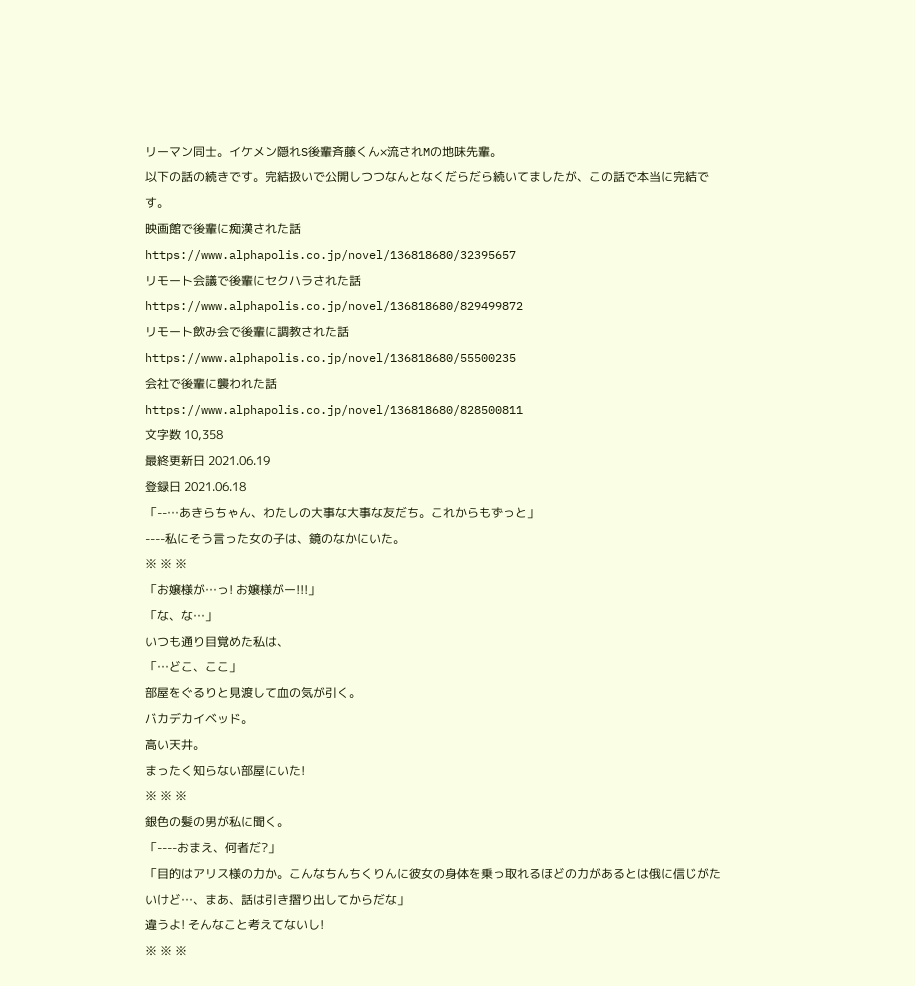リーマン同士。イケメン隠れS後輩斉藤くん×流されMの地味先輩。
以下の話の続きです。完結扱いで公開しつつなんとなくだらだら続いてましたが、この話で本当に完結です。
映画館で後輩に痴漢された話
https://www.alphapolis.co.jp/novel/136818680/32395657
リモート会議で後輩にセクハラされた話
https://www.alphapolis.co.jp/novel/136818680/829499872
リモート飲み会で後輩に調教された話
https://www.alphapolis.co.jp/novel/136818680/55500235
会社で後輩に襲われた話
https://www.alphapolis.co.jp/novel/136818680/828500811
文字数 10,358
最終更新日 2021.06.19
登録日 2021.06.18
「--…あきらちゃん、わたしの大事な大事な友だち。これからもずっと」
----私にそう言った女の子は、鏡のなかにいた。
※ ※ ※
「お嬢様が…っ! お嬢様がー!!!」
「な、な…」
いつも通り目覚めた私は、
「…どこ、ここ」
部屋をぐるりと見渡して血の気が引く。
バカデカイベッド。
高い天井。
まったく知らない部屋にいた!
※ ※ ※
銀色の髪の男が私に聞く。
「----おまえ、何者だ?」
「目的はアリス様の力か。こんなちんちくりんに彼女の身体を乗っ取れるほどの力があるとは俄に信じがたいけど…、まあ、話は引き摺り出してからだな」
違うよ! そんなこと考えてないし!
※ ※ ※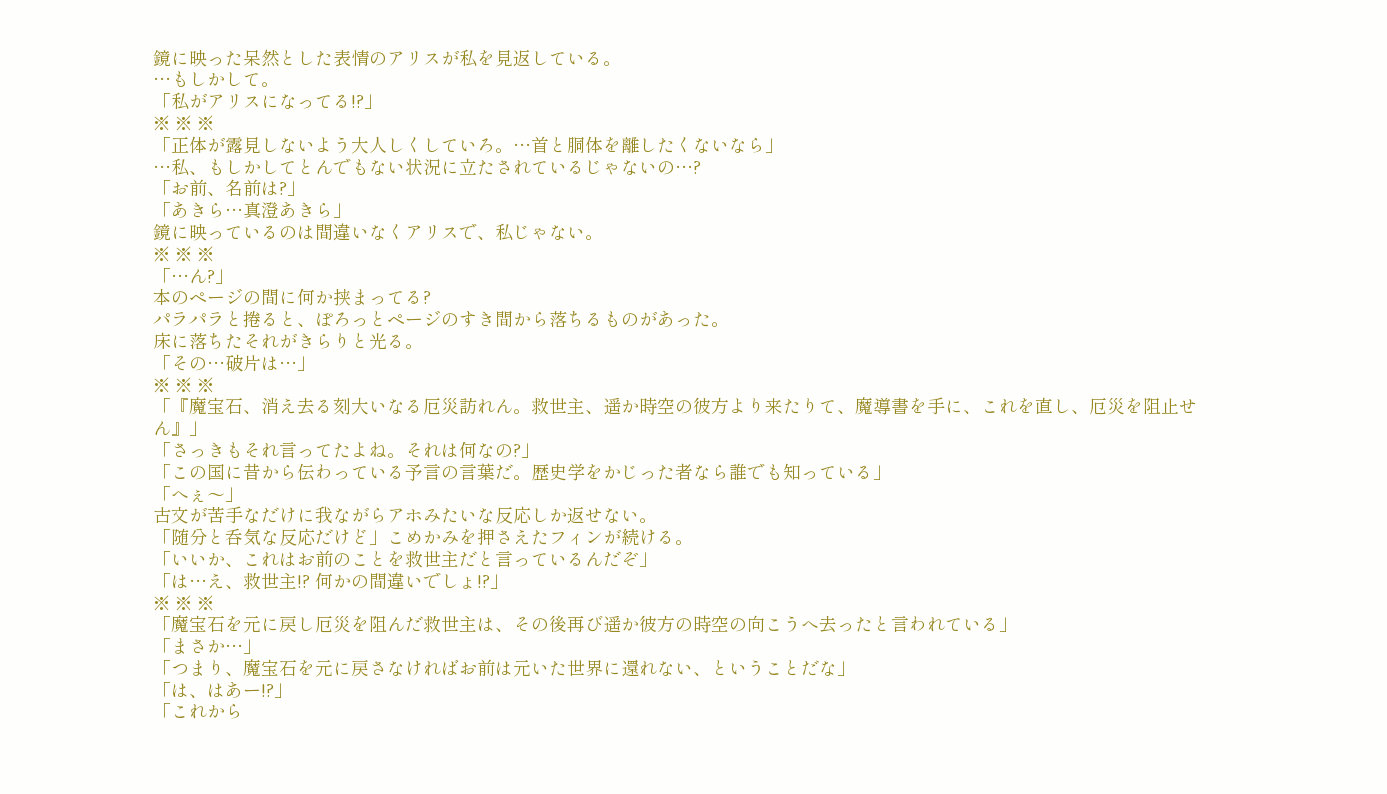鏡に映った呆然とした表情のアリスが私を見返している。
…もしかして。
「私がアリスになってる!?」
※ ※ ※
「正体が露見しないよう大人しくしていろ。…首と胴体を離したくないなら」
…私、もしかしてとんでもない状況に立たされているじゃないの…?
「お前、名前は?」
「あきら…真澄あきら」
鏡に映っているのは間違いなくアリスで、私じゃない。
※ ※ ※
「…ん?」
本のページの間に何か挟まってる?
パラパラと捲ると、ぽろっとページのすき間から落ちるものがあった。
床に落ちたそれがきらりと光る。
「その…破片は…」
※ ※ ※
「『魔宝石、消え去る刻大いなる厄災訪れん。救世主、遥か時空の彼方より来たりて、魔導書を手に、これを直し、厄災を阻止せん』」
「さっきもそれ言ってたよね。それは何なの?」
「この国に昔から伝わっている予言の言葉だ。歴史学をかじった者なら誰でも知っている」
「へぇ〜」
古文が苦手なだけに我ながらアホみたいな反応しか返せない。
「随分と呑気な反応だけど」こめかみを押さえたフィンが続ける。
「いいか、これはお前のことを救世主だと言っているんだぞ」
「は…え、救世主!? 何かの間違いでしょ!?」
※ ※ ※
「魔宝石を元に戻し厄災を阻んだ救世主は、その後再び遥か彼方の時空の向こうへ去ったと言われている」
「まさか…」
「つまり、魔宝石を元に戻さなければお前は元いた世界に還れない、ということだな」
「は、はあー!?」
「これから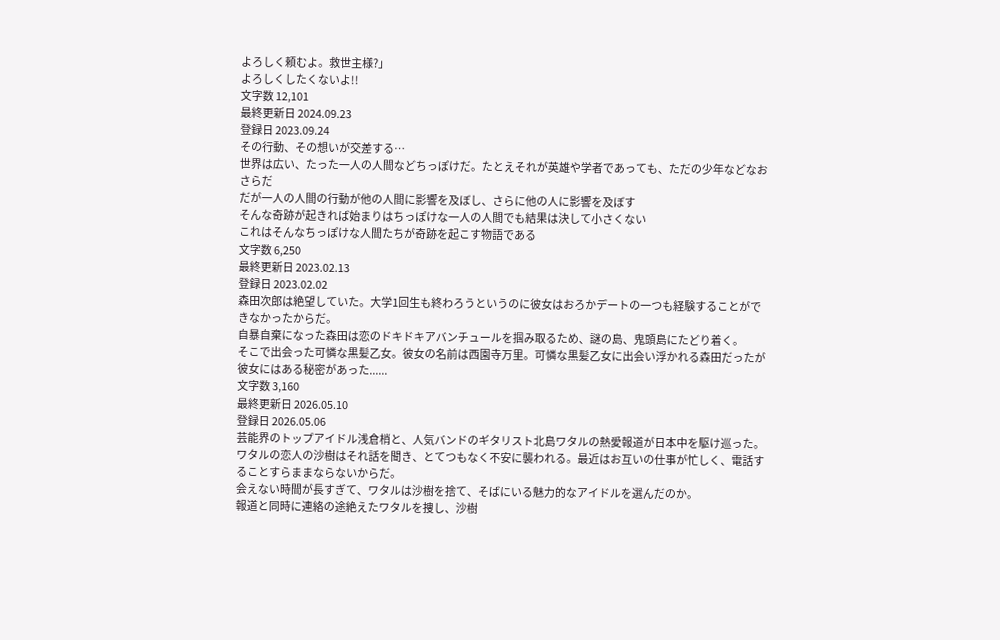よろしく頼むよ。救世主様?」
よろしくしたくないよ!!
文字数 12,101
最終更新日 2024.09.23
登録日 2023.09.24
その行動、その想いが交差する…
世界は広い、たった一人の人間などちっぽけだ。たとえそれが英雄や学者であっても、ただの少年などなおさらだ
だが一人の人間の行動が他の人間に影響を及ぼし、さらに他の人に影響を及ぼす
そんな奇跡が起きれば始まりはちっぽけな一人の人間でも結果は決して小さくない
これはそんなちっぽけな人間たちが奇跡を起こす物語である
文字数 6,250
最終更新日 2023.02.13
登録日 2023.02.02
森田次郎は絶望していた。大学1回生も終わろうというのに彼女はおろかデートの一つも経験することができなかったからだ。
自暴自棄になった森田は恋のドキドキアバンチュールを掴み取るため、謎の島、鬼頭島にたどり着く。
そこで出会った可憐な黒髪乙女。彼女の名前は西園寺万里。可憐な黒髪乙女に出会い浮かれる森田だったが彼女にはある秘密があった......
文字数 3,160
最終更新日 2026.05.10
登録日 2026.05.06
芸能界のトップアイドル浅倉梢と、人気バンドのギタリスト北島ワタルの熱愛報道が日本中を駆け巡った。ワタルの恋人の沙樹はそれ話を聞き、とてつもなく不安に襲われる。最近はお互いの仕事が忙しく、電話することすらままならないからだ。
会えない時間が長すぎて、ワタルは沙樹を捨て、そばにいる魅力的なアイドルを選んだのか。
報道と同時に連絡の途絶えたワタルを捜し、沙樹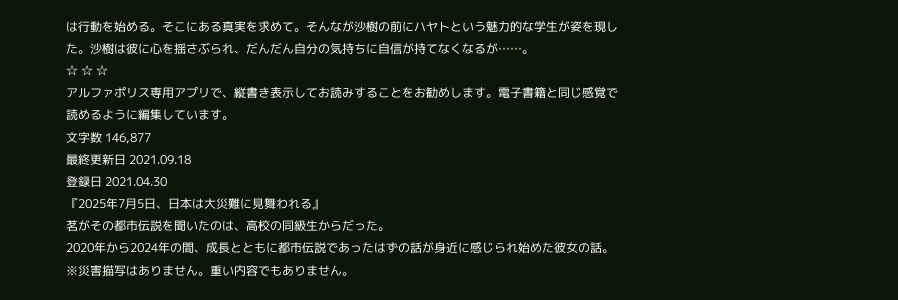は行動を始める。そこにある真実を求めて。そんなが沙樹の前にハヤトという魅力的な学生が姿を現した。沙樹は彼に心を揺さぶられ、だんだん自分の気持ちに自信が持てなくなるが……。
☆ ☆ ☆
アルファポリス専用アプリで、縦書き表示してお読みすることをお勧めします。電子書籍と同じ感覚で読めるように編集しています。
文字数 146,877
最終更新日 2021.09.18
登録日 2021.04.30
『2025年7月5日、日本は大災難に見舞われる』
茗がその都市伝説を聞いたのは、高校の同級生からだった。
2020年から2024年の間、成長とともに都市伝説であったはずの話が身近に感じられ始めた彼女の話。
※災害描写はありません。重い内容でもありません。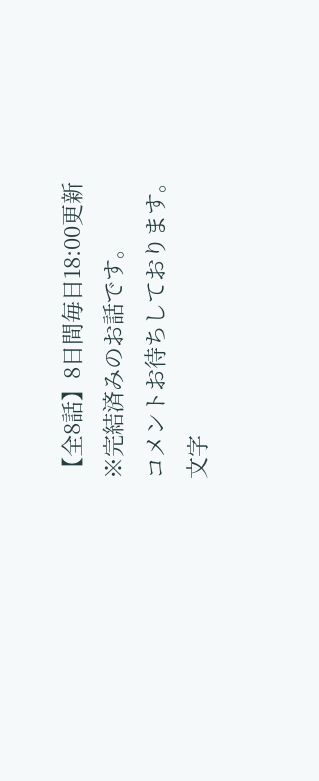【全8話】8日間毎日18:00更新
※完結済みのお話です。
コメントお待ちしております。
文字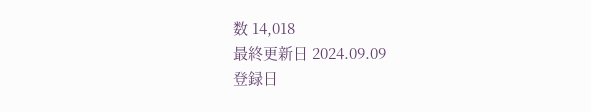数 14,018
最終更新日 2024.09.09
登録日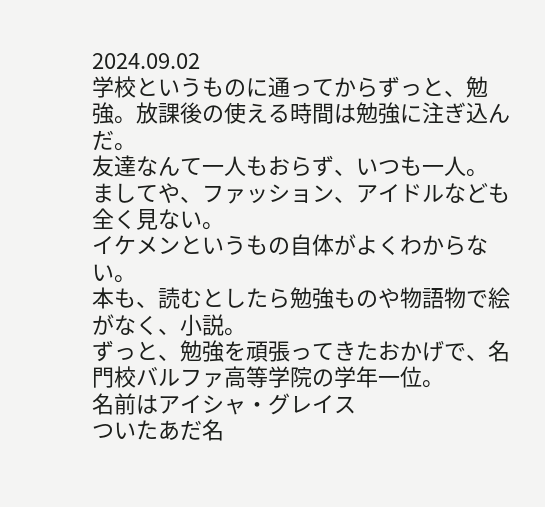2024.09.02
学校というものに通ってからずっと、勉強。放課後の使える時間は勉強に注ぎ込んだ。
友達なんて一人もおらず、いつも一人。
ましてや、ファッション、アイドルなども全く見ない。
イケメンというもの自体がよくわからない。
本も、読むとしたら勉強ものや物語物で絵がなく、小説。
ずっと、勉強を頑張ってきたおかげで、名門校バルファ高等学院の学年一位。
名前はアイシャ・グレイス
ついたあだ名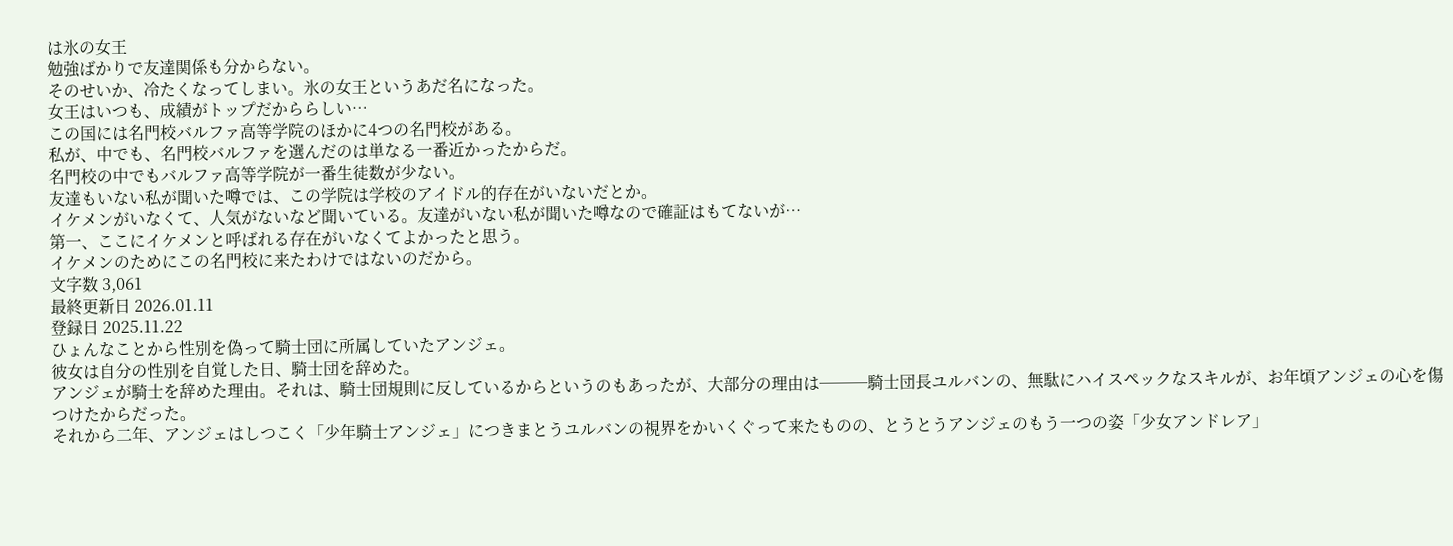は氷の女王
勉強ばかりで友達関係も分からない。
そのせいか、冷たくなってしまい。氷の女王というあだ名になった。
女王はいつも、成績がトップだかららしい…
この国には名門校バルファ高等学院のほかに4つの名門校がある。
私が、中でも、名門校バルファを選んだのは単なる一番近かったからだ。
名門校の中でもバルファ高等学院が一番生徒数が少ない。
友達もいない私が聞いた噂では、この学院は学校のアイドル的存在がいないだとか。
イケメンがいなくて、人気がないなど聞いている。友達がいない私が聞いた噂なので確証はもてないが…
第一、ここにイケメンと呼ばれる存在がいなくてよかったと思う。
イケメンのためにこの名門校に来たわけではないのだから。
文字数 3,061
最終更新日 2026.01.11
登録日 2025.11.22
ひょんなことから性別を偽って騎士団に所属していたアンジェ。
彼女は自分の性別を自覚した日、騎士団を辞めた。
アンジェが騎士を辞めた理由。それは、騎士団規則に反しているからというのもあったが、大部分の理由は───騎士団長ユルバンの、無駄にハイスペックなスキルが、お年頃アンジェの心を傷つけたからだった。
それから二年、アンジェはしつこく「少年騎士アンジェ」につきまとうユルバンの視界をかいくぐって来たものの、とうとうアンジェのもう一つの姿「少女アンドレア」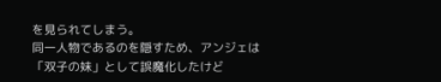を見られてしまう。
同一人物であるのを隠すため、アンジェは「双子の妹」として誤魔化したけど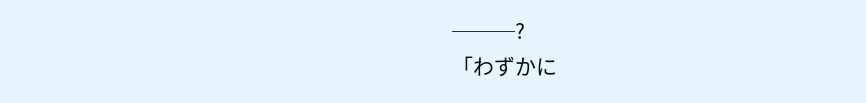───?
「わずかに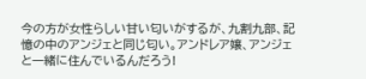今の方が女性らしい甘い匂いがするが、九割九部、記憶の中のアンジェと同じ匂い。アンドレア嬢、アンジェと一緒に住んでいるんだろう!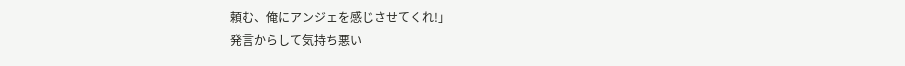頼む、俺にアンジェを感じさせてくれ!」
発言からして気持ち悪い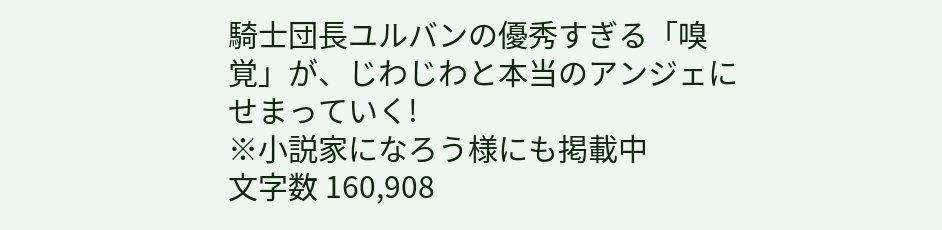騎士団長ユルバンの優秀すぎる「嗅覚」が、じわじわと本当のアンジェにせまっていく!
※小説家になろう様にも掲載中
文字数 160,908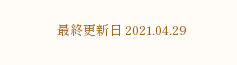最終更新日 2021.04.29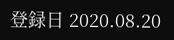登録日 2020.08.20